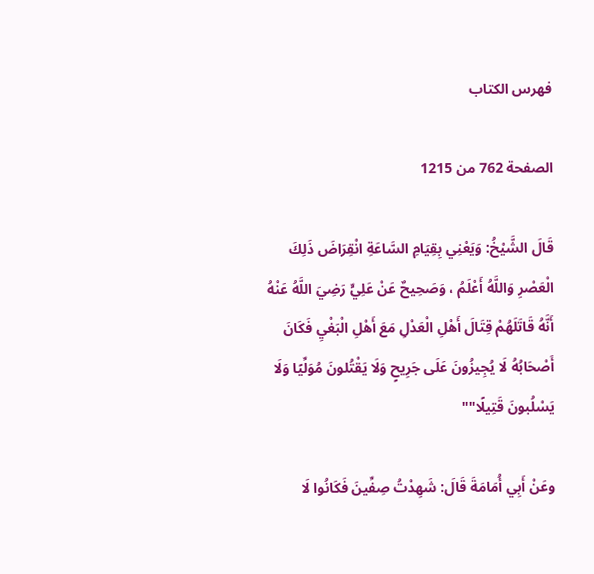فهرس الكتاب

الصفحة 762 من 1215

قَالَ الشَّيْخُ: وَيَعْنِي بِقِيَامِ السَّاعَةِ انْقِرَاضَ ذَلِكَ الْعَصْرِ وَاللَّهُ أَعْلَمُ ، وَصَحِيحٌ عَنْ عَلِيٍّ رَضِيَ اللَّهُ عَنْهُ أَنَّهُ قَاتَلَهُمْ قِتَالَ أَهْلِ الْعَدْلِ مَعَ أَهْلِ الْبَغْيِ فَكَانَ أَصْحَابُهُ لَا يُجِيزُونَ عَلَى جَرِيحٍ وَلَا يَقْتُلونَ مُوَلِّيًا وَلَا يَسْلُبونَ قَتِيلًا""

وعَنْ أَبِي أُمَامَةَ قَالَ: شَهِدْتُ صِفِّينَ فَكَانُوا لَا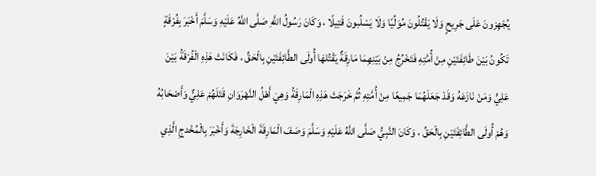يُجْهِزونَ عَلَى جَرِيحٍ وَلَا يَقْتُلُونَ مُوَلِّيًا وَلَا يَسْلُبونَ قَتِيلًا ، وَكَانَ رَسُولُ اللَّهِ صَلَّى اللَّهُ عَلَيْهِ وَسَلَّمَ أَخْبَرَ بِفُرْقَةٍ تَكُونُ بَيْنَ طَائِفَتَيْنِ مِنْ أُمَّتِهِ فَتَخْرُجُ مِنْ بَيْنِهِمَا مَارِقَةٌ يَقْتُلهَا أُولَى الطَّائِفَتَيْنِ بِالْحَقِّ ، فَكَانَتْ هَذِهِ الْفُرْقَةُ بَيْنَ عَلِيٍّ وَمَنْ نَازَعَهُ وَقَدْ جَعَلَهُمَا جَمِيعًا مِنْ أُمَّتِهِ ثُمَّ خَرَجَتْ هَذِهِ الْمَارِقَةُ وَهِيَ أَهْلُ النَّهْرَوَانِ قَتَلَهُمْ عَلِيٌّ وَأَصْحَابُهُ وَهُمْ أُولَى الطَّائِفَتَيْنِ بِالْحَقِّ ، وَكَانَ النَّبِيُّ صَلَّى اللَّهُ عَلَيْهِ وَسَلَّمَ وَصَفَ الْمَارِقَةَ الْخَارِجَةَ وَأَخْبَرَ بِالْمُخْدجِ الَّذِي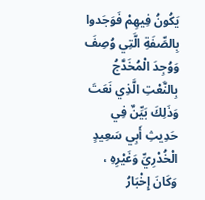يَكُونُ فِيهِمْ فَوَجَدوا بِالصِّفَةِ الَّتِي وُصِفَ وَوُجِدَ الْمُخَدَّجُ بِالنَّعْتِ الَّذِي نَعَتَ وَذَلِكَ بَيِّنٌ فِي حَدِيثِ أَبِي سَعِيدٍ الْخُدْرِيِّ وَغَيْرِهِ ، وَكَانَ إِخْبَارُ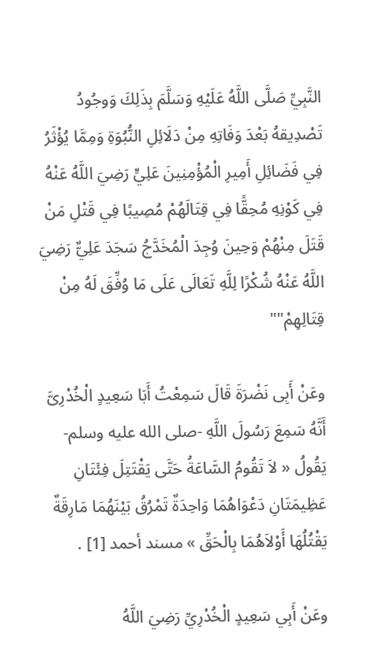النَّبِيِّ صَلَّى اللَّهُ عَلَيْهِ وَسَلَّمَ بِذَلِكَ وَوجُودُ تَصْدِيقهُ بَعْدَ وَفَاتِهِ مِنْ دَلَائِلِ النُّبُوَةِ وَمِمَّا يُؤْثَرُ فِي فَضَائِلِ أَمِيرِ الْمُؤْمِنِينَ عَلِيٍّ رَضِيَ اللَّهُ عَنْهُ فِي كَوْنِهِ مُحِقًّا فِي قِتَالَهُمْ مُصِيبًا فِي قَتْلِ مَنْ قَتَلَ مِنْهُمْ وَحِينَ وُجِدَ الْمُخَدَّجُ سَجَدَ عَلِيٌّ رَضِيَ اللَّهُ عَنْهُ شُكْرًا لِلَّهِ تَعَالَى عَلَى مَا وُفِّقَ لَهُ مِنْ قِتَالِهِمْ""

وعَنْ أَبِى نَضْرَةَ قَالَ سَمِعْتُ أَبَا سَعِيدٍ الْخُدْرِىَّ أَنَّهُ سَمِعَ رَسُولَ اللَّهِ -صلى الله عليه وسلم- يَقُولُ « لاَ تَقُومُ السَّاعَةُ حَتَّى يَقْتَتِلَ فِئَتَانِ عَظِيمَتَانِ دَعْوَاهُمَا وَاحِدَةٌ تَمْرُقُ بَيْنَهُمَا مَارِقَةٌ يَقْتُلُهَا أَوْلاَهُمَا بِالْحَقِّ » مسند أحمد [1] .

وعَنْ أَبِي سَعِيدٍ الْخُدْرِيِّ رَضِيَ اللَّهُ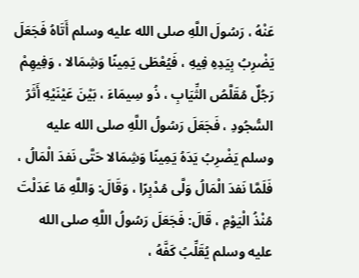عَنْهُ ، رَسُولَ اللَّهِ صلى الله عليه وسلم أَتَاهُ فَجَعَلَ يَضْرِبُ بِيَدِهِ فِيهِ ، فَيُعْطَى يَمِينًا وَشِمَالا ، وَفِيهِمْ رَجُلٌ مُقَلَّصُ الثِّيَابِ ، ذُو سِيمَاءَ ، بَيْنَ عَيْنَيْهِ أَثَرُ السُّجُودِ ، فَجَعَلَ رَسُولُ اللَّهِ صلى الله عليه وسلم يَضْرِبُ يَدَهُ يَمِينًا وَشِمَالا حَتَّى نَفدَ الْمَالُ ، فَلَمَّا نَفدَ الْمَالُ وَلَّى مُدْبِرًا ، وَقَالَ: وَاللَّهِ مَا عَدَلْتَ مُنْذُ الْيَوْمِ ، قَالَ: فَجَعَلَ رَسُولُ اللَّهِ صلى الله عليه وسلم يُقَلِّبُ كَفَّهُ ،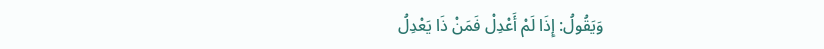وَيَقُولُ: إِذَا لَمْ أَعْدِلْ فَمَنْ ذَا يَعْدِلُ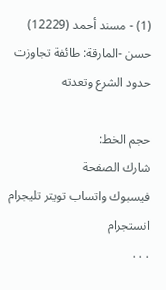(1) - مسند أحمد (12229) حسن -المارقة: طائفة تجاوزت حدود الشرع وتعدته

حجم الخط:
شارك الصفحة
فيسبوك واتساب تويتر تليجرام انستجرام
. . .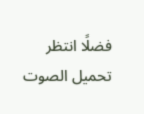فضلًا انتظر تحميل الصوت